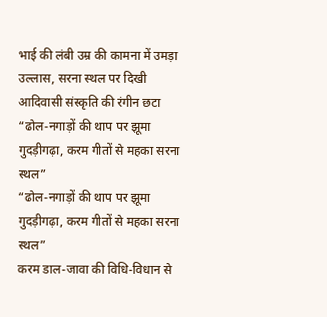भाई की लंबी उम्र की कामना में उमड़ा उल्लास, सरना स्थल पर दिखी आदिवासी संस्कृति की रंगीन छटा
“ढोल-नगाड़ों की थाप पर झूमा गुदड़ीगढ़ा, करम गीतों से महका सरना स्थल”
“ढोल-नगाड़ों की थाप पर झूमा गुदड़ीगढ़ा, करम गीतों से महका सरना स्थल”
करम डाल-जावा की विधि-विधान से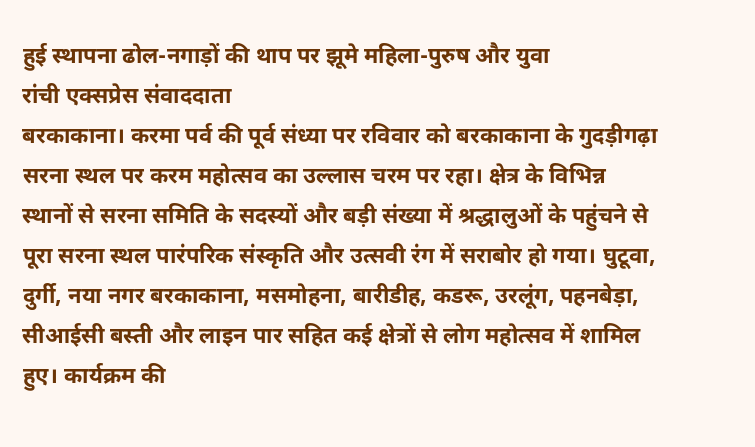हुई स्थापना ढोल-नगाड़ों की थाप पर झूमे महिला-पुरुष और युवा
रांची एक्सप्रेस संवाददाता
बरकाकाना। करमा पर्व की पूर्व संध्या पर रविवार को बरकाकाना के गुदड़ीगढ़ा सरना स्थल पर करम महोत्सव का उल्लास चरम पर रहा। क्षेत्र के विभिन्न स्थानों से सरना समिति के सदस्यों और बड़ी संख्या में श्रद्धालुओं के पहुंचने से पूरा सरना स्थल पारंपरिक संस्कृति और उत्सवी रंग में सराबोर हो गया। घुटूवा, दुर्गी, नया नगर बरकाकाना, मसमोहना, बारीडीह, कडरू, उरलूंग, पहनबेड़ा, सीआईसी बस्ती और लाइन पार सहित कई क्षेत्रों से लोग महोत्सव में शामिल हुए। कार्यक्रम की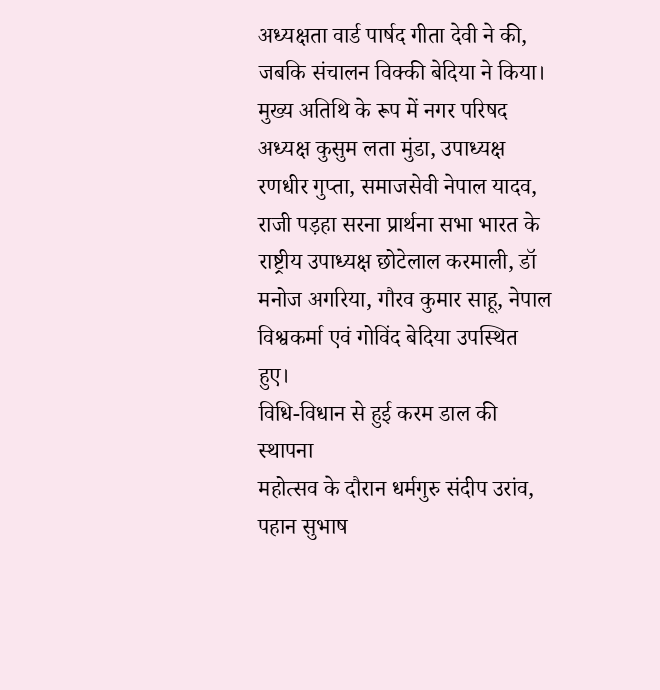अध्यक्षता वार्ड पार्षद गीता देवी ने की, जबकि संचालन विक्की बेदिया ने किया। मुख्य अतिथि के रूप में नगर परिषद अध्यक्ष कुसुम लता मुंडा, उपाध्यक्ष रणधीर गुप्ता, समाजसेवी नेपाल यादव, राजी पड़हा सरना प्रार्थना सभा भारत के राष्ट्रीय उपाध्यक्ष छोटेलाल करमाली, डॉ मनोज अगरिया, गौरव कुमार साहू, नेपाल विश्वकर्मा एवं गोविंद बेदिया उपस्थित हुए।
विधि-विधान से हुई करम डाल की स्थापना
महोत्सव के दौरान धर्मगुरु संदीप उरांव, पहान सुभाष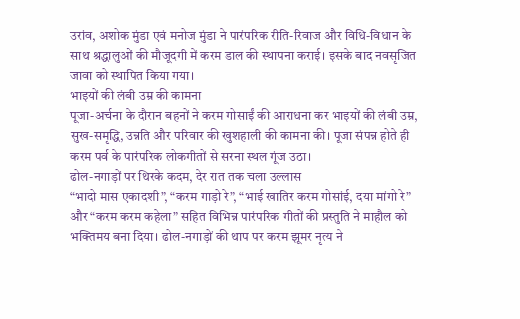उरांव, अशोक मुंडा एवं मनोज मुंडा ने पारंपरिक रीति-रिवाज और विधि-विधान के साथ श्रद्धालुओं की मौजूदगी में करम डाल की स्थापना कराई। इसके बाद नवसृजित जावा को स्थापित किया गया।
भाइयों की लंबी उम्र की कामना
पूजा-अर्चना के दौरान बहनों ने करम गोसाईं की आराधना कर भाइयों की लंबी उम्र, सुख-समृद्धि, उन्नति और परिवार की खुशहाली की कामना की। पूजा संपन्न होते ही करम पर्व के पारंपरिक लोकगीतों से सरना स्थल गूंज उठा।
ढोल-नगाड़ों पर थिरके कदम, देर रात तक चला उल्लास
“भादो मास एकादशी”, “करम गाड़ो रे”, “भाई खातिर करम गोसांई, दया मांगो रे” और “करम करम कहेला” सहित विभिन्न पारंपरिक गीतों की प्रस्तुति ने माहौल को भक्तिमय बना दिया। ढोल-नगाड़ों की थाप पर करम झूमर नृत्य ने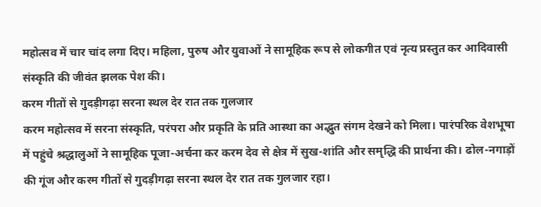महोत्सव में चार चांद लगा दिए। महिला, पुरुष और युवाओं ने सामूहिक रूप से लोकगीत एवं नृत्य प्रस्तुत कर आदिवासी संस्कृति की जीवंत झलक पेश की।
करम गीतों से गुदड़ीगढ़ा सरना स्थल देर रात तक गुलजार
करम महोत्सव में सरना संस्कृति, परंपरा और प्रकृति के प्रति आस्था का अद्भुत संगम देखने को मिला। पारंपरिक वेशभूषा में पहुंचे श्रद्धालुओं ने सामूहिक पूजा-अर्चना कर करम देव से क्षेत्र में सुख-शांति और समृद्धि की प्रार्थना की। ढोल-नगाड़ों की गूंज और करम गीतों से गुदड़ीगढ़ा सरना स्थल देर रात तक गुलजार रहा।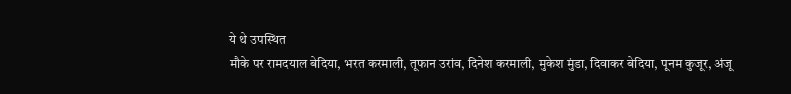ये थे उपस्थित
मौके पर रामदयाल बेदिया, भरत करमाली, तूफान उरांव, दिनेश करमाली, मुकेश मुंडा, दिवाकर बेदिया, पूनम कुजूर, अंजू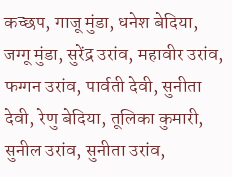कच्छप, गाजू मुंडा, धनेश बेदिया, जग्गू मुंडा, सुरेंद्र उरांव, महावीर उरांव, फग्गन उरांव, पार्वती देवी, सुनीता देवी, रेणु बेदिया, तूलिका कुमारी, सुनील उरांव, सुनीता उरांव,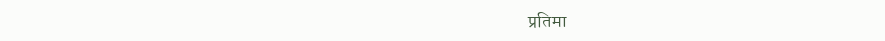प्रतिमा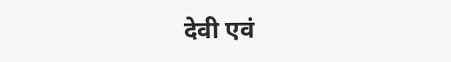देवी एवं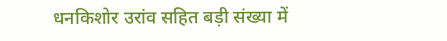धनकिशोर उरांव सहित बड़ी संख्या में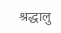श्रद्धालु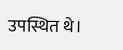उपस्थित थे।